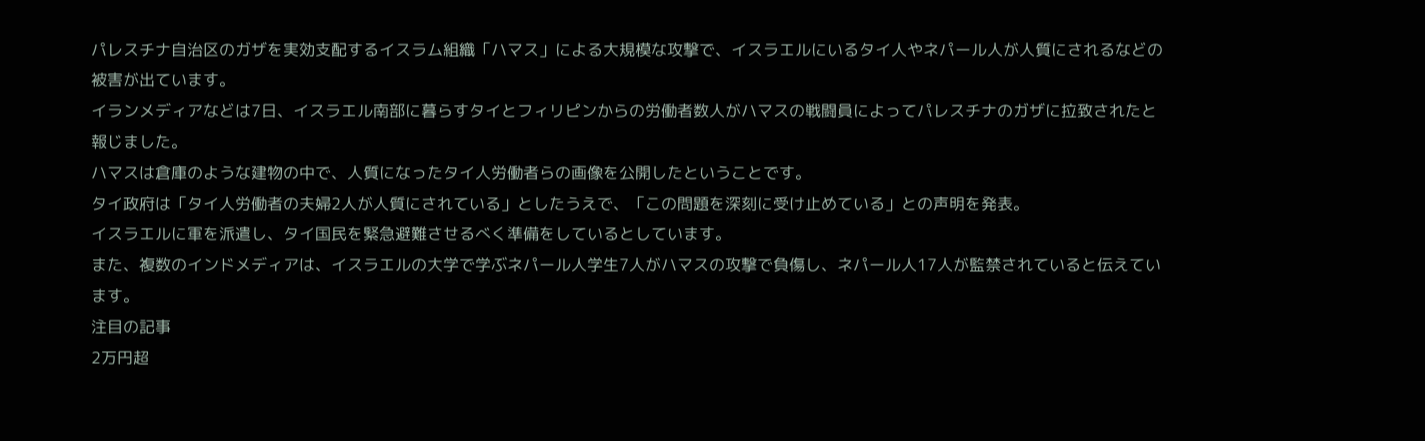パレスチナ自治区のガザを実効支配するイスラム組織「ハマス」による大規模な攻撃で、イスラエルにいるタイ人やネパール人が人質にされるなどの被害が出ています。
イランメディアなどは7日、イスラエル南部に暮らすタイとフィリピンからの労働者数人がハマスの戦闘員によってパレスチナのガザに拉致されたと報じました。
ハマスは倉庫のような建物の中で、人質になったタイ人労働者らの画像を公開したということです。
タイ政府は「タイ人労働者の夫婦2人が人質にされている」としたうえで、「この問題を深刻に受け止めている」との声明を発表。
イスラエルに軍を派遣し、タイ国民を緊急避難させるべく準備をしているとしています。
また、複数のインドメディアは、イスラエルの大学で学ぶネパール人学生7人がハマスの攻撃で負傷し、ネパール人17人が監禁されていると伝えています。
注目の記事
2万円超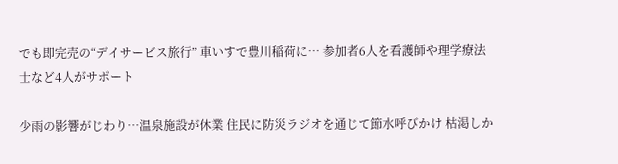でも即完売の“デイサービス旅行” 車いすで豊川稲荷に… 参加者6人を看護師や理学療法士など4人がサポート

少雨の影響がじわり…温泉施設が休業 住民に防災ラジオを通じて節水呼びかけ 枯渇しか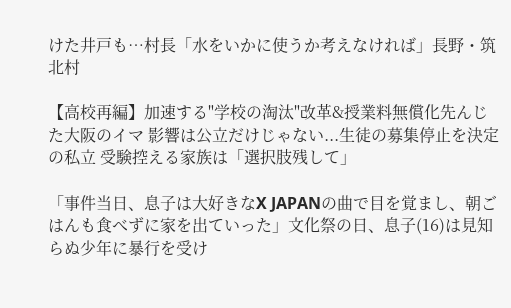けた井戸も…村長「水をいかに使うか考えなければ」長野・筑北村

【高校再編】加速する"学校の淘汰"改革&授業料無償化先んじた大阪のイマ 影響は公立だけじゃない...生徒の募集停止を決定の私立 受験控える家族は「選択肢残して」

「事件当日、息子は大好きなX JAPANの曲で目を覚まし、朝ごはんも食べずに家を出ていった」文化祭の日、息子(16)は見知らぬ少年に暴行を受け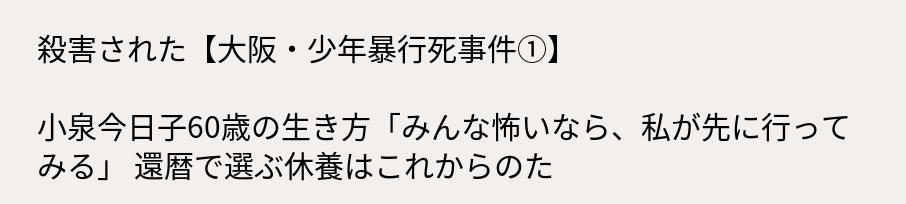殺害された【大阪・少年暴行死事件①】

小泉今日子60歳の生き方「みんな怖いなら、私が先に行ってみる」 還暦で選ぶ休養はこれからのた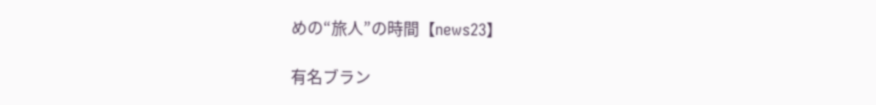めの“旅人”の時間【news23】

有名ブラン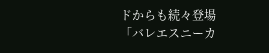ドからも続々登場「バレエスニーカ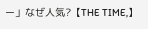ー」なぜ人気?【THE TIME,】